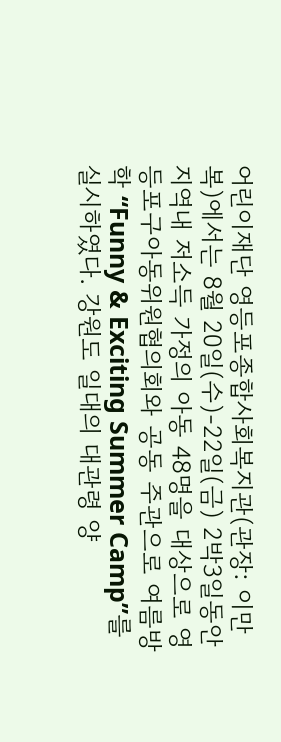어린이재단 영등포종합사회복지관(관장: 이만복)에서는 8월 20일(수)-22일(금) 2박3일동안 지역내 저소득 가정의 아동 48명을 대상으로 영등포구아동위원협의회와 공동 주관으로 여름방학 “Funny & Exciting Summer Camp”를 실시하였다. 강원도 일대의 대관령 양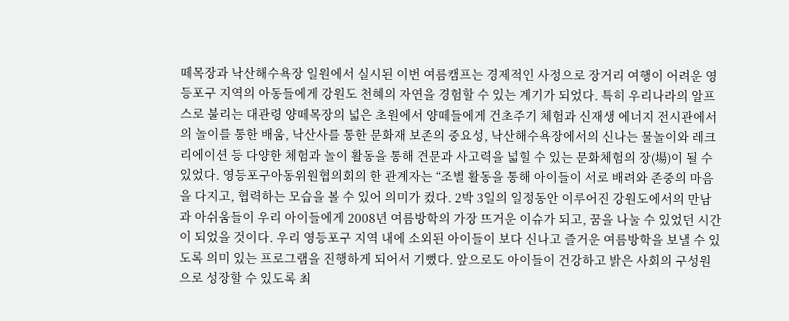떼목장과 낙산해수욕장 일원에서 실시된 이번 여름캠프는 경제적인 사정으로 장거리 여행이 어려운 영등포구 지역의 아동들에게 강원도 천혜의 자연을 경험할 수 있는 계기가 되었다. 특히 우리나라의 알프스로 불리는 대관령 양떼목장의 넓은 초원에서 양떼들에게 건초주기 체험과 신재생 에너지 전시관에서의 놀이를 통한 배움, 낙산사를 통한 문화재 보존의 중요성, 낙산해수욕장에서의 신나는 물놀이와 레크리에이션 등 다양한 체험과 놀이 활동을 통해 견문과 사고력을 넓힐 수 있는 문화체험의 장(場)이 될 수 있었다. 영등포구아동위원협의회의 한 관계자는 “조별 활동을 통해 아이들이 서로 배려와 존중의 마음을 다지고, 협력하는 모습을 볼 수 있어 의미가 컸다. 2박 3일의 일정동안 이루어진 강원도에서의 만남과 아쉬움들이 우리 아이들에게 2008년 여름방학의 가장 뜨거운 이슈가 되고, 꿈을 나눌 수 있었던 시간이 되었을 것이다. 우리 영등포구 지역 내에 소외된 아이들이 보다 신나고 즐거운 여름방학을 보낼 수 있도록 의미 있는 프로그램을 진행하게 되어서 기뻤다. 앞으로도 아이들이 건강하고 밝은 사회의 구성원으로 성장할 수 있도록 최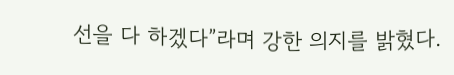선을 다 하겠다”라며 강한 의지를 밝혔다.